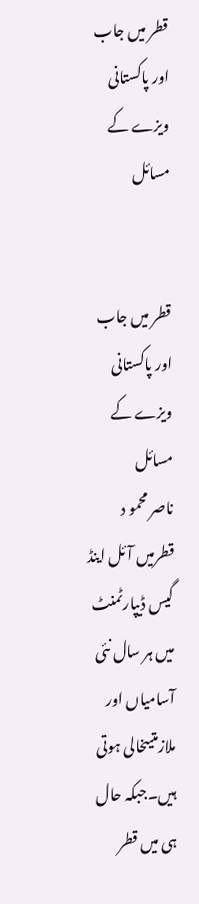قطر میں جاب اور پاکستانی ویزے کے مسائل


قطر میں جاب اور پاکستانی ویزے کے مسائل
ناصر محمو د
قطرمیں آئل اینڈ گیس ڈیپارٹمنٹ میں ہر سال نئی آسامیاں اور ملازمتیںخالی ہوتی ہیں۔جبکہ حال ہی میں قطر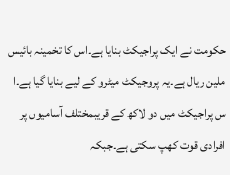حکومت نے ایک پراجیکٹ بنایا ہے۔اس کا تخمینہ بائیس ملین ریال ہے۔یہ پروجیکٹ میٹرو کے لیے بنایا گیا ہے۔ا س پراجیکٹ میں دو لاکھ کے قریبمختلف آسامیوں پر افرادی قوت کھپ سکتی ہے۔جبکہ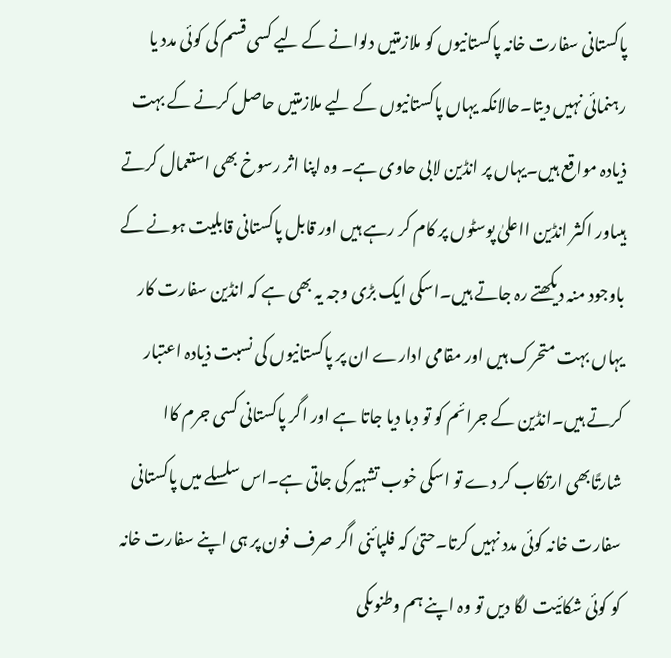پاکستانی سفارت خانہ پاکستانیوں کو ملازمتیں دلوانے کے لیے کسی قسم کی کوئی مدد یا رہنمائی نہیں دیتا۔حالانکہ یہاں پاکستانیوں کے لیے ملازمتیں حاصل کرنے کے بہت ذیادہ مواقع ہیں۔یہاں پر انڈین لابی حاوی ہے۔ وہ اپنا اثر رسوخ بھی استعمال کرتے ہیںاور اکثر انڈین ااعلیٰ پوسٹوں پر کام کر رہے ہیں اور قابل پاکستانی قابلیت ہونے کے باوجود منہ دیکھتے رہ جاتے ہیں۔اسکی ایک بڑی وجہ یہ بھی ہے کہ انڈین سفارت کار یہاں بہت متحرک ہیں اور مقامی ادارے ان پر پاکستانیوں کی نسبت ذیادہ اعتبار کرتے ہیں۔انڈین کے جرائم کو تو دبا دیا جاتا ہے اور اگر پاکستانی کسی جرم کاا شارتًابھی ارتکاب کر دے تو اسکی خوب تشہیر کی جاتی ہے۔اس سلسلے میں پاکستانی سفارت خانہ کوئی مدد نہیں کرتا۔حتیٰ کہ فلپائنی اگر صرف فون پر ہی اپنے سفارت خانہ کو کوئی شکائیت لگا دیں تو وہ اپنے ہم وطنوںکی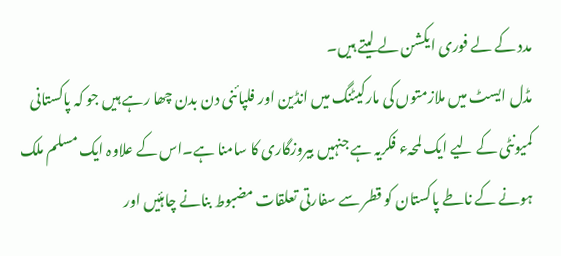مدد کے لے فوری ایکشن لے لیتے ہیں۔
مڈل ایسٹ میں ملازمتوں کی مارکیٹنگ میں انڈین اور فلپائنی دن بدن چھا رہے ہیں جو کہ پاکستانی کمیونٹی کے لیے ایک لمحہء فکریہ ہے جنہیں بیروزگاری کا سامنا ہے۔اس کے علاوہ ایک مسلم ملک ہونے کے ناطے پاکستان کو قطر سے سفارتی تعلقات مضبوط بنانے چاہئیں اور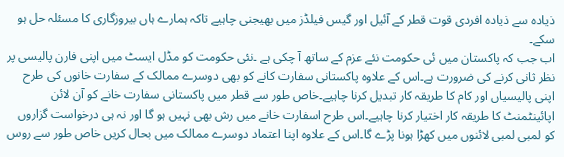ذیادہ سے ذیادہ افردی قوت قطر کے آئیل اور گیس فیلڈز میں بھیجنی چاہیے تاکہ ہمارے ہاں بیروزگاری کا مسئلہ حل ہو سکے۔
اب جب کہ پاکستان میں ئی حکومت نئے عزم کے ساتھ آ چکی ہے ۔نئی حکومت کو مڈل ایسٹ میں اپنی فارن پالیسی پر نظر ثانی کرنے کی ضرورت ہے۔اس کے علاوہ پاکستانی سفارت کانے کو بھی دوسرے ممالک کے سفارت خانوں کی طرح اپنی پالیسیاں اور کام کا طریقہ کار تبدیل کرنا چاہیے۔خاص طور سے قطر میں پاکستانی سفارت خانے کو آن لائن اپائینٹمنٹ کا طریقہ کار اختیار کرنا چاہیے۔اس طرح اسفارت خانے میں رش بھی نہیں ہو گا اور نہ ہی درخواست گزاروں کو لمبی لمبی لائنوں میں کھڑا ہونا پڑے گا۔اس کے علاوہ اپنا اعتماد دوسرے ممالک میں بحال کریں خاص طور سے روس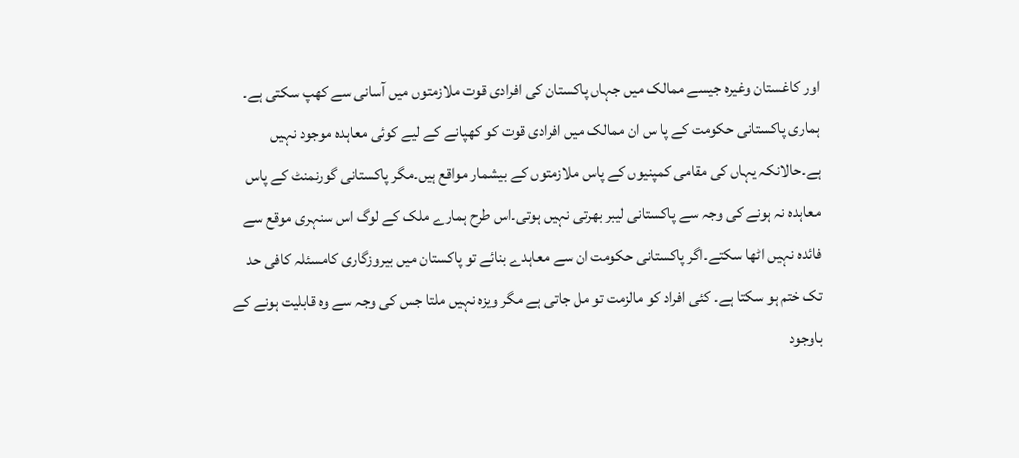اور کاغستان وغیرہ جیسے ممالک میں جہاں پاکستان کی افرادی قوت ملازمتوں میں آسانی سے کھپ سکتی ہے۔
ہماری پاکستانی حکومت کے پا س ان ممالک میں افرادی قوت کو کھپانے کے لیے کوئی معاہدہ موجود نہیں ہے۔حالانکہ یہاں کی مقامی کمپنیوں کے پاس ملازمتوں کے بیشمار مواقع ہیں۔مگر پاکستانی گورنمنٹ کے پاس معاہدہ نہ ہونے کی وجہ سے پاکستانی لیبر بھرتی نہیں ہوتی۔اس طرح ہمارے ملک کے لوگ اس سنہری موقع سے فائدہ نہیں اٹھا سکتے۔اگر پاکستانی حکومت ان سے معاہدے بنائے تو پاکستان میں بیروزگاری کامسئلہ کافی حد تک ختم ہو سکتا ہے۔ کئی افراد کو مالزمت تو مل جاتی ہے مگر ویزہ نہیں ملتا جس کی وجہ سے وہ قابلیت ہونے کے باوجود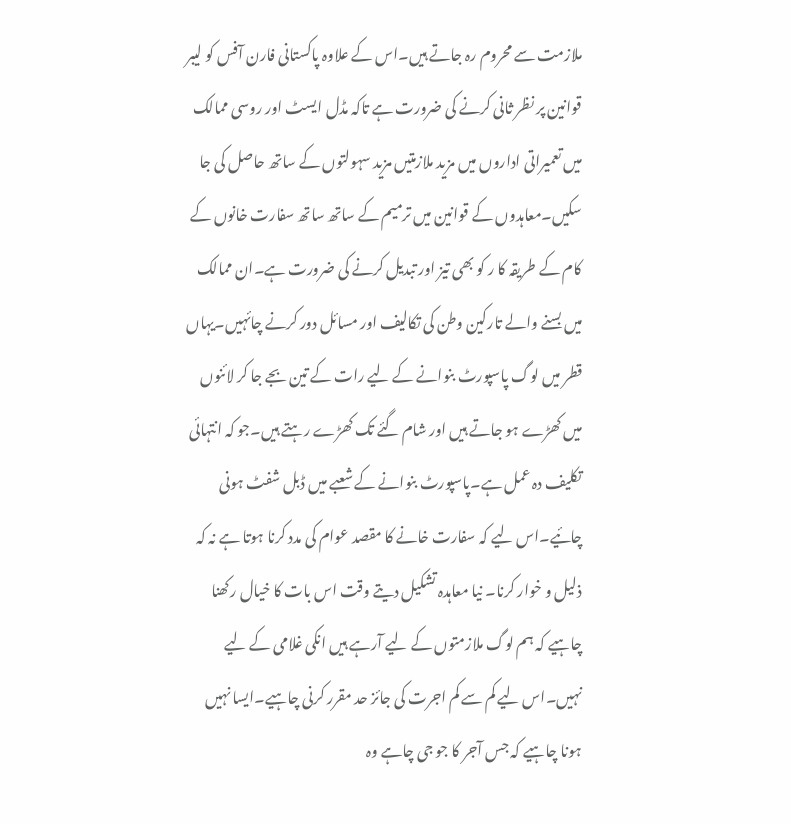ملازمت سے محروم رہ جاتے ہیں۔اس کے علاوہ پاکستانی فارن آفس کو لیبر قوانین پر نظر ثانی کرنے کی ضرورت ہے تاکہ مڈل ایسٹ اور روسی ممالک میں تعمیراتی اداروں میں مزید ملازمتیں مزید سہولتوں کے ساتھ حاصل کی جا سکیں۔معاہدوں کے قوانین میں ترمیم کے ساتھ ساتھ سفارت خانوں کے کام کے طریقہ کا ر کو بھی تیز اور تبدیل کرنے کی ضرورت ہے۔ان ممالک میں بسنے والے تارکین وطن کی تکالیف اور مسائل دور کرنے چائہیں۔یہاں قطر میں لوگ پاسپورٹ بنوانے کے لیے رات کے تین بجے جا کر لائنوں میں کھڑے ہو جاتے ہیں اور شام گئے تک کھڑے رہتے ہیں۔جو کہ انتہائی تکلیف دہ عمل ہے۔پاسپورٹ بنوانے کے شعبے میں ڈبل شفٹ ہونی چائیے۔اس لیے کہ سفارت خانے کا مقصد عوام کی مدد کرنا ہوتا ہے نہ کہ ذلیل و خوار کرنا۔ نیا معاہدہ تشکیل دیتے وقت اس بات کا خیال رکھنا چاہیے کہ ہم لوگ ملازمتوں کے لیے آرہے ہیں انکی غلامی کے لیے نہیں۔اس لیے کم سے کم اجرت کی جائز حد مقرر کرنی چاہیے۔ایسا نہیں ہونا چاہیے کہ جس آجر کا جو جی چاہے وہ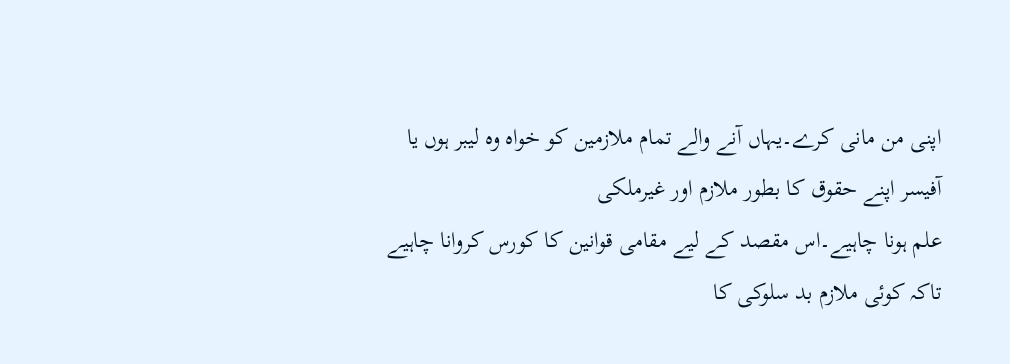اپنی من مانی کرے۔یہاں آنے والے تمام ملازمین کو خواہ وہ لیبر ہوں یا آفیسر اپنے حقوق کا بطور ملازم اور غیرملکی
علم ہونا چاہیے۔اس مقصد کے لیے مقامی قوانین کا کورس کروانا چاہیے تاکہ کوئی ملازم بد سلوکی کا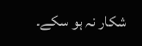شکار نہ ہو سکے۔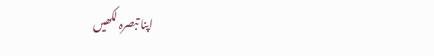اپنا تبصرہ لکھیں